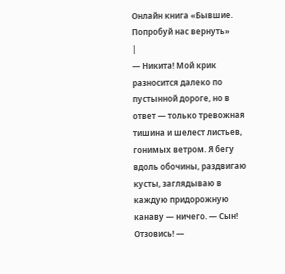Онлайн книга «Бывшие. Попробуй нас вернуть»
|
— Никита! Мой крик разносится далеко по пустынной дороге, но в ответ — только тревожная тишина и шелест листьев, гонимых ветром. Я бегу вдоль обочины, раздвигаю кусты, заглядываю в каждую придорожную канаву — ничего. — Сын! Отзовись! —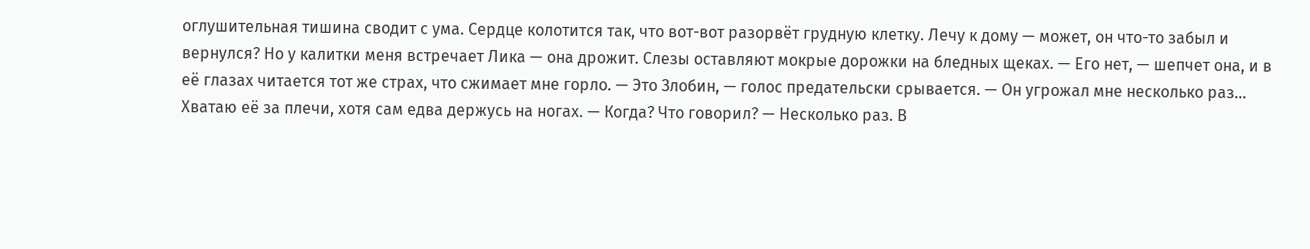оглушительная тишина сводит с ума. Сердце колотится так, что вот-вот разорвёт грудную клетку. Лечу к дому — может, он что-то забыл и вернулся? Но у калитки меня встречает Лика — она дрожит. Слезы оставляют мокрые дорожки на бледных щеках. — Его нет, — шепчет она, и в её глазах читается тот же страх, что сжимает мне горло. — Это Злобин, — голос предательски срывается. — Он угрожал мне несколько раз… Хватаю её за плечи, хотя сам едва держусь на ногах. — Когда? Что говорил? — Несколько раз. В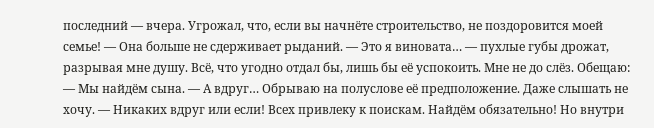последний — вчера. Угрожал, что, если вы начнёте строительство, не поздоровится моей семье! — Она больше не сдерживает рыданий. — Это я виновата… — пухлые губы дрожат, разрывая мне душу. Всё, что угодно отдал бы, лишь бы её успокоить. Мне не до слёз. Обещаю: — Мы найдём сына. — А вдруг… Обрываю на полуслове её предположение. Даже слышать не хочу. — Никаких вдруг или если! Всех привлеку к поискам. Найдём обязательно! Но внутри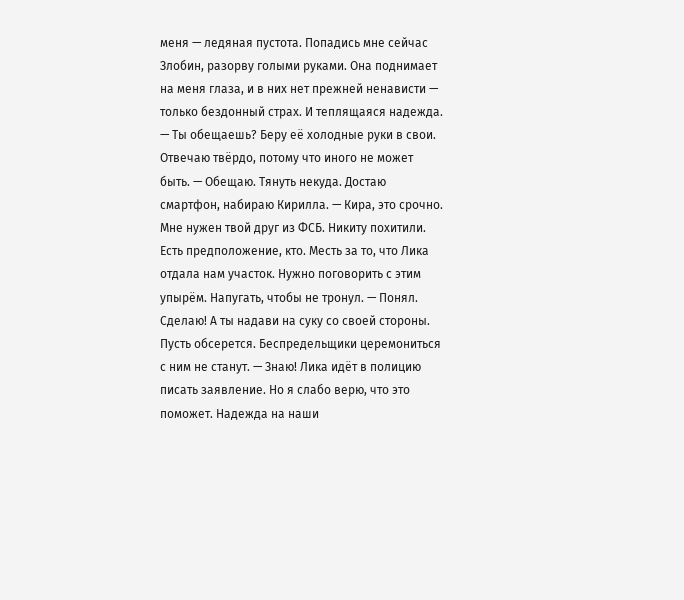меня — ледяная пустота. Попадись мне сейчас Злобин, разорву голыми руками. Она поднимает на меня глаза, и в них нет прежней ненависти — только бездонный страх. И теплящаяся надежда. — Ты обещаешь? Беру её холодные руки в свои. Отвечаю твёрдо, потому что иного не может быть. — Обещаю. Тянуть некуда. Достаю смартфон, набираю Кирилла. — Кира, это срочно. Мне нужен твой друг из ФСБ. Никиту похитили. Есть предположение, кто. Месть за то, что Лика отдала нам участок. Нужно поговорить с этим упырём. Напугать, чтобы не тронул. — Понял. Сделаю! А ты надави на суку со своей стороны. Пусть обсерется. Беспредельщики церемониться с ним не станут. — Знаю! Лика идёт в полицию писать заявление. Но я слабо верю, что это поможет. Надежда на наши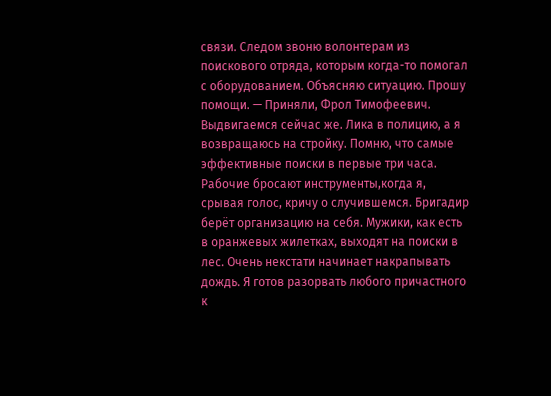связи. Следом звоню волонтерам из поискового отряда, которым когда-то помогал с оборудованием. Объясняю ситуацию. Прошу помощи. — Приняли, Фрол Тимофеевич. Выдвигаемся сейчас же. Лика в полицию, а я возвращаюсь на стройку. Помню, что самые эффективные поиски в первые три часа. Рабочие бросают инструменты,когда я, срывая голос, кричу о случившемся. Бригадир берёт организацию на себя. Мужики, как есть в оранжевых жилетках, выходят на поиски в лес. Очень некстати начинает накрапывать дождь. Я готов разорвать любого причастного к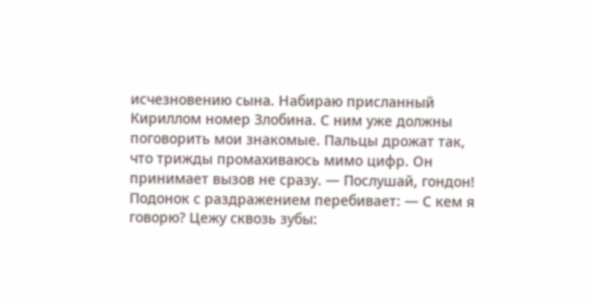исчезновению сына. Набираю присланный Кириллом номер Злобина. С ним уже должны поговорить мои знакомые. Пальцы дрожат так, что трижды промахиваюсь мимо цифр. Он принимает вызов не сразу. — Послушай, гондон! Подонок с раздражением перебивает: — С кем я говорю? Цежу сквозь зубы: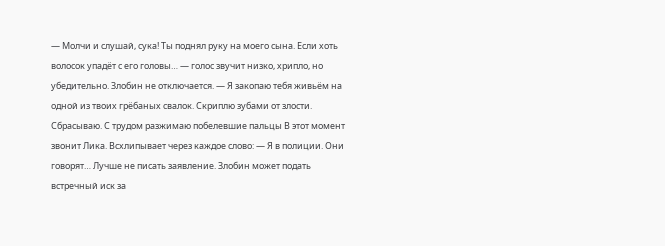— Молчи и слушай, сука! Ты поднял руку на моего сына. Если хоть волосок упадёт с его головы… — голос звучит низко, хрипло, но убедительно. Злобин не отключается. — Я закопаю тебя живьём на одной из твоих грёбаных свалок. Скриплю зубами от злости. Сбрасываю. С трудом разжимаю побелевшие пальцы В этот момент звонит Лика. Всхлипывает через каждое слово: — Я в полиции. Они говорят… Лучше не писать заявление. Злобин может подать встречный иск за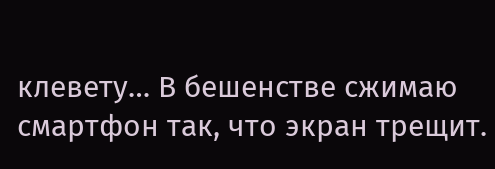клевету… В бешенстве сжимаю смартфон так, что экран трещит.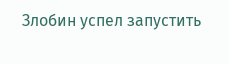Злобин успел запустить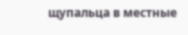щупальца в местные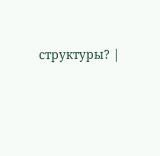структуры? |